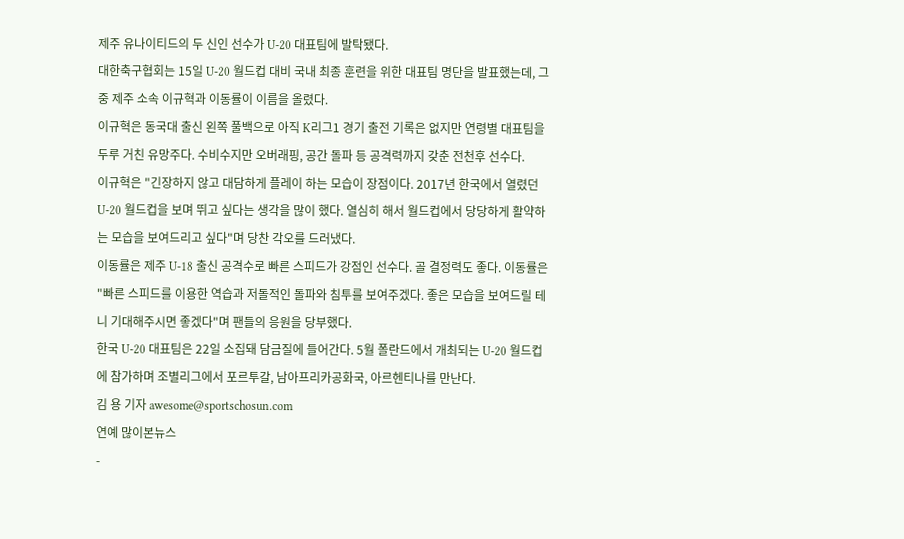제주 유나이티드의 두 신인 선수가 U-20 대표팀에 발탁됐다.
대한축구협회는 15일 U-20 월드컵 대비 국내 최종 훈련을 위한 대표팀 명단을 발표했는데, 그 중 제주 소속 이규혁과 이동률이 이름을 올렸다.
이규혁은 동국대 출신 왼쪽 풀백으로 아직 K리그1 경기 출전 기록은 없지만 연령별 대표팀을 두루 거친 유망주다. 수비수지만 오버래핑, 공간 돌파 등 공격력까지 갖춘 전천후 선수다.
이규혁은 "긴장하지 않고 대담하게 플레이 하는 모습이 장점이다. 2017년 한국에서 열렸던 U-20 월드컵을 보며 뛰고 싶다는 생각을 많이 했다. 열심히 해서 월드컵에서 당당하게 활약하는 모습을 보여드리고 싶다"며 당찬 각오를 드러냈다.
이동률은 제주 U-18 출신 공격수로 빠른 스피드가 강점인 선수다. 골 결정력도 좋다. 이동률은 "빠른 스피드를 이용한 역습과 저돌적인 돌파와 침투를 보여주겠다. 좋은 모습을 보여드릴 테니 기대해주시면 좋겠다"며 팬들의 응원을 당부했다.
한국 U-20 대표팀은 22일 소집돼 담금질에 들어간다. 5월 폴란드에서 개최되는 U-20 월드컵에 참가하며 조별리그에서 포르투갈, 남아프리카공화국, 아르헨티나를 만난다.
김 용 기자 awesome@sportschosun.com
연예 많이본뉴스
-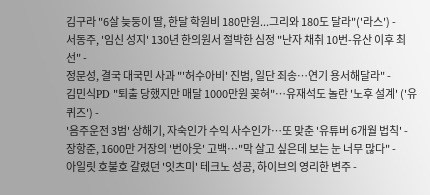김구라 "6살 늦둥이 딸, 한달 학원비 180만원...그리와 180도 달라"('라스') -
서동주, '임신 성지' 130년 한의원서 절박한 심정 "난자 채취 10번-유산 이후 최선" -
정문성, 결국 대국민 사과 "'허수아비' 진범, 일단 죄송…연기 용서해달라" -
김민식PD "퇴출 당했지만 매달 1000만원 꽂혀"…유재석도 놀란 '노후 설계' ('유퀴즈') -
'음주운전 3범' 상해기, 자숙인가 수익 사수인가…또 맞춘 '유튜버 6개월 법칙' -
장항준, 1600만 거장의 '번아웃' 고백…"막 살고 싶은데 보는 눈 너무 많다" -
아일릿 호불호 갈렸던 '잇츠미' 테크노 성공, 하이브의 영리한 변주 -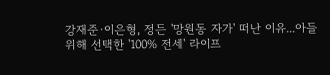강재준·이은형, 정든 '망원동 자가' 떠난 이유...아들 위해 선택한 '100% 전세' 라이프